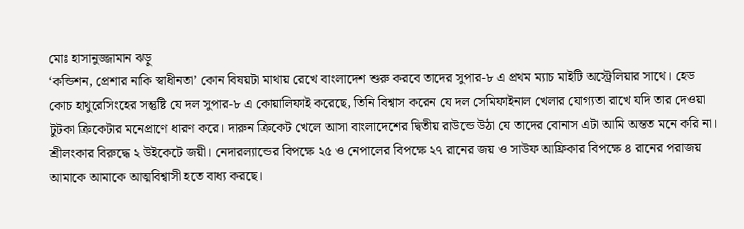মোঃ হাসানুজ্জামান ঝড়ু
‘কন্ডিশন, প্রেশার নাকি স্বাধীনতা’ কোন বিষয়টা মাথায় রেখে বাংলাদেশ শুরু করবে তাদের সুপার-৮ এ প্রথম ম্যাচ মাইটি অস্ট্রেলিয়ার সাথে। হেড কোচ হাথুরেসিংহের সন্তুষ্টি যে দল সুপার-৮ এ কোয়ালিফাই করেছে, তিনি বিশ্বাস করেন যে দল সেমিফাইনাল খেলার যোগ্যতা রাখে যদি তার দেওয়া টুটকা ক্রিকেটার মনেপ্রাণে ধারণ করে। দারুন ক্রিকেট খেলে আসা বাংলাদেশের দ্বিতীয় রাউন্ডে উঠা যে তাদের বোনাস এটা আমি অন্তত মনে করি না।
শ্রীলংকার বিরুদ্ধে ২ উইকেটে জয়ী। নেদারল্যান্ডের বিপক্ষে ২৫ ও নেপালের বিপক্ষে ২৭ রানের জয় ও সাউফ আফ্রিকার বিপক্ষে ৪ রানের পরাজয় আমাকে আমাকে আত্মবিশ্বাসী হতে বাধ্য করছে।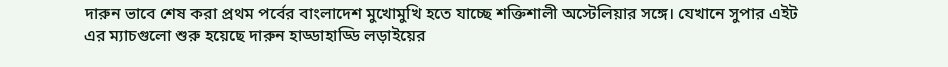দারুন ভাবে শেষ করা প্রথম পর্বের বাংলাদেশ মুখোমুখি হতে যাচ্ছে শক্তিশালী অস্টেলিয়ার সঙ্গে। যেখানে সুপার এইট এর ম্যাচগুলো শুরু হয়েছে দারুন হাড্ডাহাড্ডি লড়াইয়ের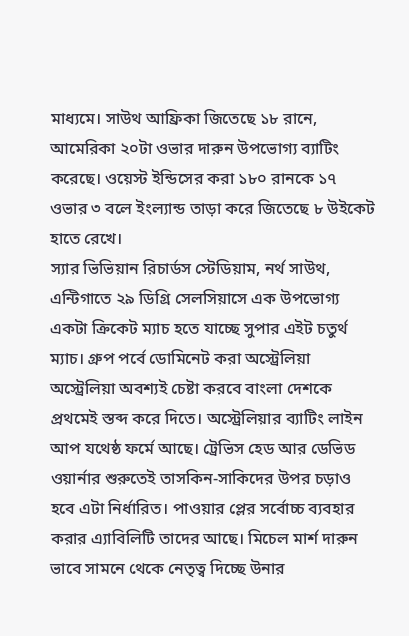মাধ্যমে। সাউথ আফ্রিকা জিতেছে ১৮ রানে, আমেরিকা ২০টা ওভার দারুন উপভোগ্য ব্যাটিং করেছে। ওয়েস্ট ইন্ডিসের করা ১৮০ রানকে ১৭ ওভার ৩ বলে ইংল্যান্ড তাড়া করে জিতেছে ৮ উইকেট হাতে রেখে।
স্যার ভিভিয়ান রিচার্ডস স্টেডিয়াম, নর্থ সাউথ, এন্টিগাতে ২৯ ডিগ্রি সেলসিয়াসে এক উপভোগ্য একটা ক্রিকেট ম্যাচ হতে যাচ্ছে সুপার এইট চতুর্থ ম্যাচ। গ্রুপ পর্বে ডোমিনেট করা অস্ট্রেলিয়া অস্ট্রেলিয়া অবশ্যই চেষ্টা করবে বাংলা দেশকে প্রথমেই স্তব্দ করে দিতে। অস্ট্রেলিয়ার ব্যাটিং লাইন আপ যথেষ্ঠ ফর্মে আছে। ট্রেভিস হেড আর ডেভিড ওয়ার্নার শুরুতেই তাসকিন-সাকিদের উপর চড়াও হবে এটা নির্ধারিত। পাওয়ার প্লের সর্বোচ্চ ব্যবহার করার এ্যাবিলিটি তাদের আছে। মিচেল মার্শ দারুন ভাবে সামনে থেকে নেতৃত্ব দিচ্ছে উনার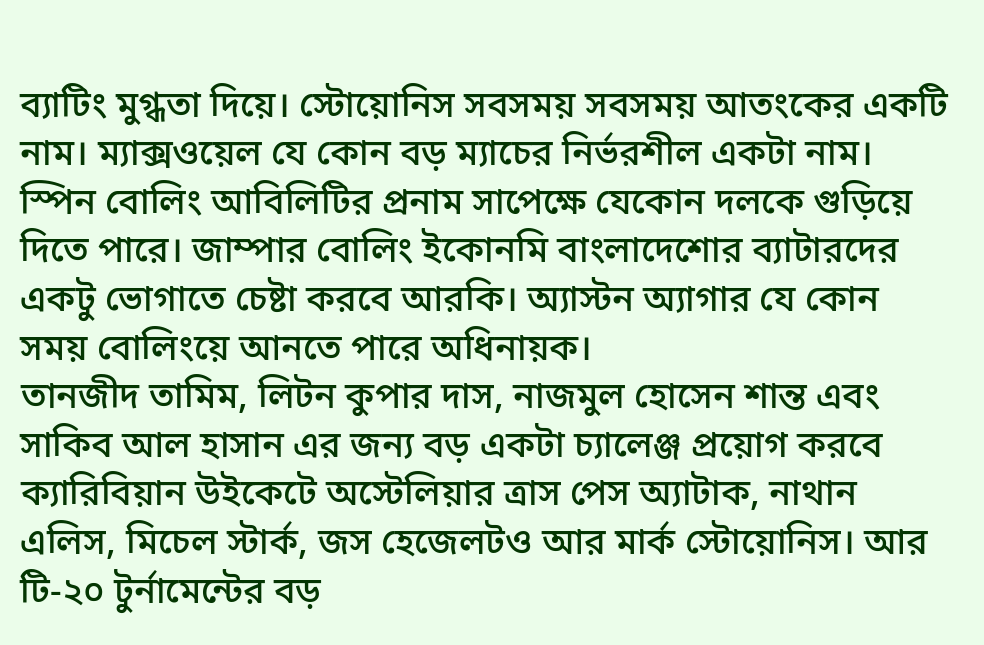ব্যাটিং মুগ্ধতা দিয়ে। স্টোয়োনিস সবসময় সবসময় আতংকের একটি নাম। ম্যাক্সওয়েল যে কোন বড় ম্যাচের নির্ভরশীল একটা নাম। স্পিন বোলিং আবিলিটির প্রনাম সাপেক্ষে যেকোন দলকে গুড়িয়ে দিতে পারে। জাম্পার বোলিং ইকোনমি বাংলাদেশোর ব্যাটারদের একটু ভোগাতে চেষ্টা করবে আরকি। অ্যাস্টন অ্যাগার যে কোন সময় বোলিংয়ে আনতে পারে অধিনায়ক।
তানজীদ তামিম, লিটন কুপার দাস, নাজমুল হোসেন শান্ত এবং সাকিব আল হাসান এর জন্য বড় একটা চ্যালেঞ্জ প্রয়োগ করবে ক্যারিবিয়ান উইকেটে অস্টেলিয়ার ত্রাস পেস অ্যাটাক, নাথান এলিস, মিচেল স্টার্ক, জস হেজেলটও আর মার্ক স্টোয়োনিস। আর টি-২০ টুর্নামেন্টের বড়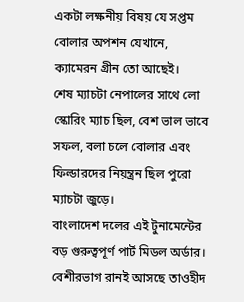একটা লক্ষনীয় বিষয় যে সপ্তম বোলার অপশন যেখানে, ক্যামেরন গ্রীন তো আছেই।
শেষ ম্যাচটা নেপালের সাথে লো স্কোরিং ম্যাচ ছিল, বেশ ভাল ভাবে সফল, বলা চলে বোলার এবং ফিল্ডারদের নিয়ন্ত্রন ছিল পুরো ম্যাচটা জুড়ে।
বাংলাদেশ দলের এই টুনামেন্টের বড় গুরুত্বপূর্ণ পার্ট মিডল অর্ডার। বেশীরভাগ রানই আসছে তাওহীদ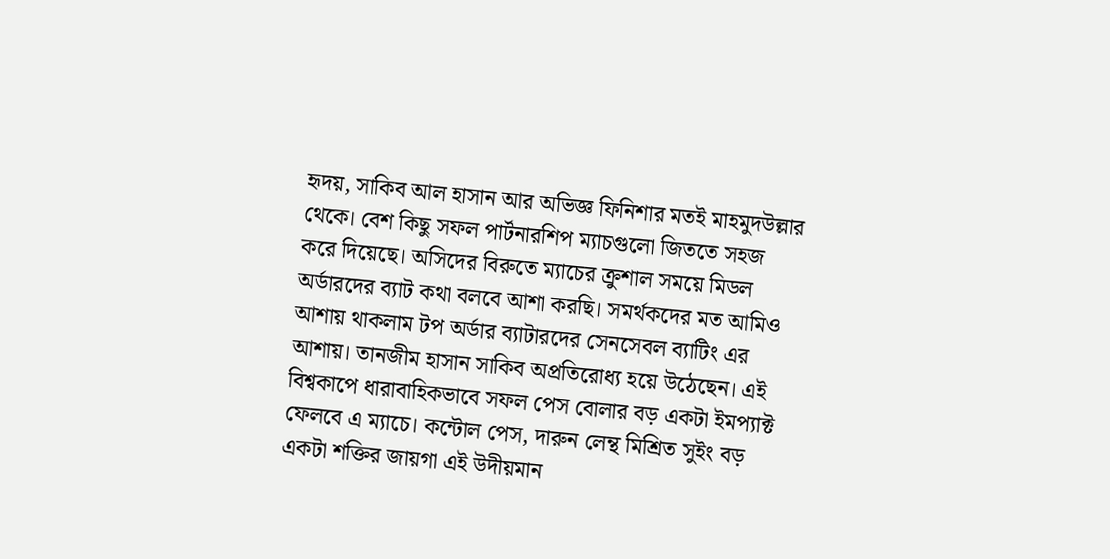হৃদয়, সাকিব আল হাসান আর অভিজ্ঞ ফিনিশার মতই মাহমুদউল্লার থেকে। বেশ কিছু সফল পার্টনারশিপ ম্যাচগুলো জিততে সহজ করে দিয়েছে। অসিদের বিরুতে ম্যাচের ক্রুশাল সময়ে মিডল অর্ডারদের ব্যাট কথা বলবে আশা করছি। সমর্থকদের মত আমিও আশায় থাকলাম টপ অর্ডার ব্যাটারদের সেনসেবল ব্যাটিং এর আশায়। তানজীম হাসান সাকিব অপ্রতিরোধ্য হয়ে উঠেছেন। এই বিশ্বকাপে ধারাবাহিকভাবে সফল পেস বোলার বড় একটা ইমপ্যাক্ট ফেলবে এ ম্যাচে। কন্টোল পেস, দারুন লেন্থ মিশ্রিত সুইং বড় একটা শক্তির জায়গা এই উদীয়মান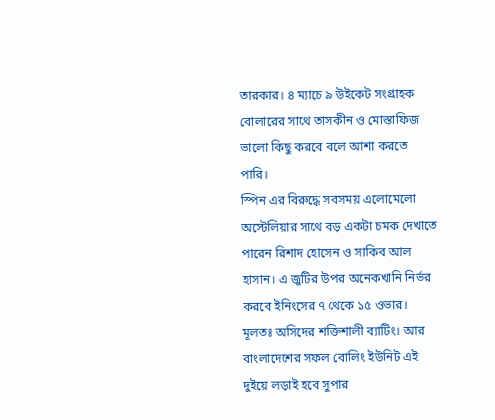তারকার। ৪ ম্যাচে ৯ উইকেট সংগ্রাহক বোলারের সাথে তাসকীন ও মোস্তাফিজ ভালো কিছু করবে বলে আশা করতে পারি।
স্পিন এর বিরুদ্ধে সবসময় এলোমেলো অস্টেলিয়ার সাথে বড় একটা চমক দেখাতে পারেন রিশাদ হোসেন ও সাকিব আল হাসান। এ জুটির উপর অনেকখানি নির্ভর করবে ইনিংসের ৭ থেকে ১৫ ওভার।
মূলতঃ অসিদের শক্তিশালী ব্যাটিং। আর বাংলাদেশের সফল বোলিং ইউনিট এই দুইয়ে লড়াই হবে সুপার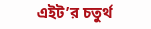এইট’র চতুর্থ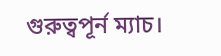গুরুত্বপূর্ন ম্যাচ।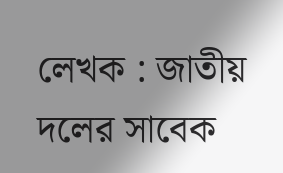লেখক : জাতীয় দলের সাবেক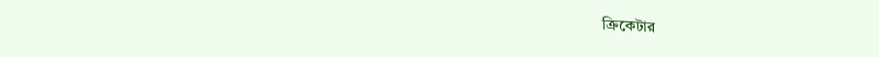ক্রিকেটার